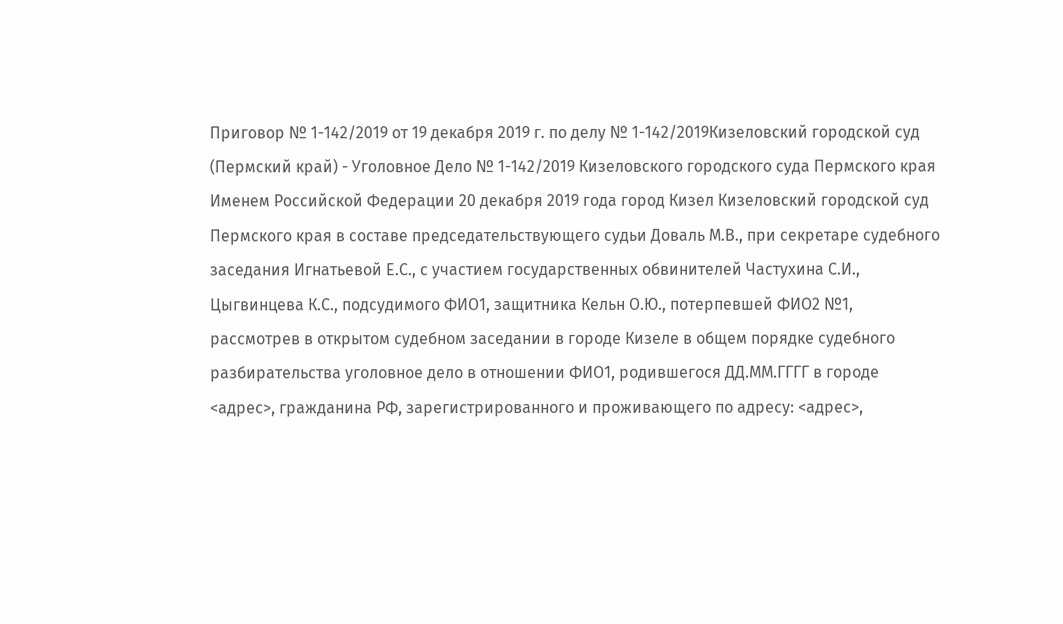Приговор № 1-142/2019 от 19 декабря 2019 г. по делу № 1-142/2019Кизеловский городской суд (Пермский край) - Уголовное Дело № 1-142/2019 Кизеловского городского суда Пермского края Именем Российской Федерации 20 декабря 2019 года город Кизел Кизеловский городской суд Пермского края в составе председательствующего судьи Доваль М.В., при секретаре судебного заседания Игнатьевой Е.С., с участием государственных обвинителей Частухина С.И., Цыгвинцева К.С., подсудимого ФИО1, защитника Кельн О.Ю., потерпевшей ФИО2 №1, рассмотрев в открытом судебном заседании в городе Кизеле в общем порядке судебного разбирательства уголовное дело в отношении ФИО1, родившегося ДД.ММ.ГГГГ в городе <адрес>, гражданина РФ, зарегистрированного и проживающего по адресу: <адрес>,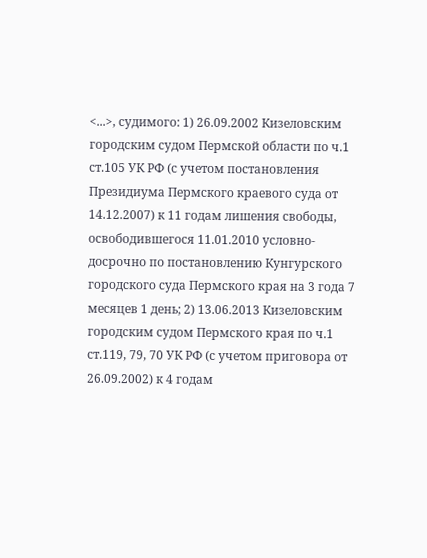<...>, судимого: 1) 26.09.2002 Кизеловским городским судом Пермской области по ч.1 ст.105 УК РФ (с учетом постановления Президиума Пермского краевого суда от 14.12.2007) к 11 годам лишения свободы, освободившегося 11.01.2010 условно-досрочно по постановлению Кунгурского городского суда Пермского края на 3 года 7 месяцев 1 день; 2) 13.06.2013 Кизеловским городским судом Пермского края по ч.1 ст.119, 79, 70 УК РФ (с учетом приговора от 26.09.2002) к 4 годам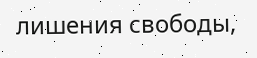лишения свободы,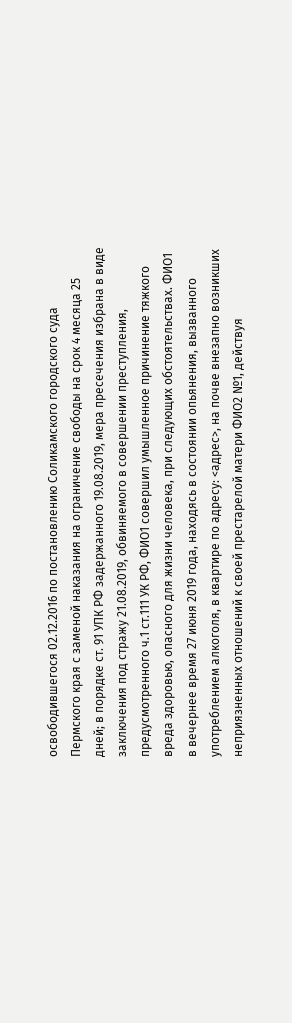освободившегося 02.12.2016 по постановлению Соликамского городского суда Пермского края с заменой наказания на ограничение свободы на срок 4 месяца 25 дней; в порядке ст. 91 УПК РФ задержанного 19.08.2019, мера пресечения избрана в виде заключения под стражу 21.08.2019, обвиняемого в совершении преступления, предусмотренного ч.1 ст.111 УК РФ, ФИО1 совершил умышленное причинение тяжкого вреда здоровью, опасного для жизни человека, при следующих обстоятельствах. ФИО1 в вечернее время 27 июня 2019 года, находясь в состоянии опьянения, вызванного употреблением алкоголя, в квартире по адресу: <адрес>, на почве внезапно возникших неприязненных отношений к своей престарелой матери ФИО2 №1, действуя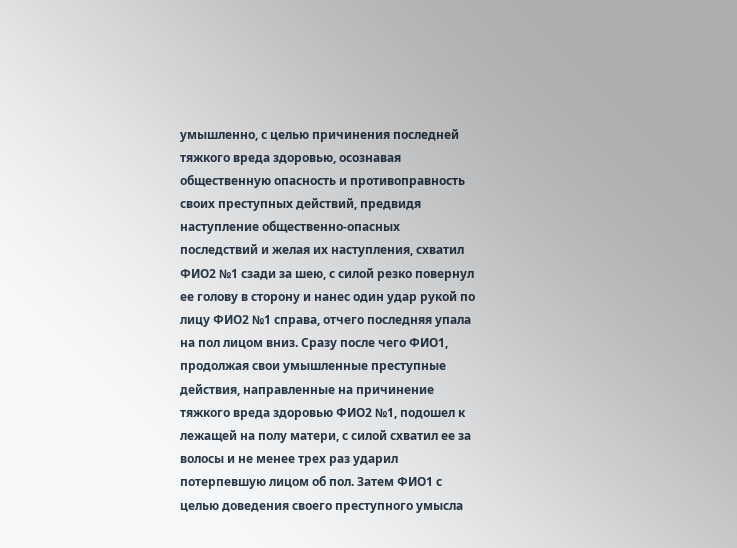умышленно, с целью причинения последней тяжкого вреда здоровью, осознавая общественную опасность и противоправность своих преступных действий, предвидя наступление общественно-опасных последствий и желая их наступления, схватил ФИО2 №1 сзади за шею, с силой резко повернул ее голову в сторону и нанес один удар рукой по лицу ФИО2 №1 справа, отчего последняя упала на пол лицом вниз. Сразу после чего ФИО1, продолжая свои умышленные преступные действия, направленные на причинение тяжкого вреда здоровью ФИО2 №1, подошел к лежащей на полу матери, с силой схватил ее за волосы и не менее трех раз ударил потерпевшую лицом об пол. Затем ФИО1 с целью доведения своего преступного умысла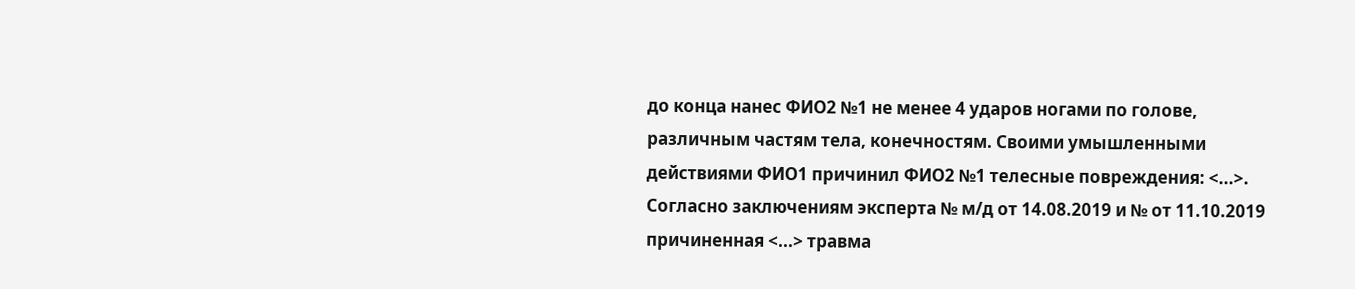до конца нанес ФИО2 №1 не менее 4 ударов ногами по голове, различным частям тела, конечностям. Своими умышленными действиями ФИО1 причинил ФИО2 №1 телесные повреждения: <...>. Согласно заключениям эксперта № м/д от 14.08.2019 и № от 11.10.2019 причиненная <...> травма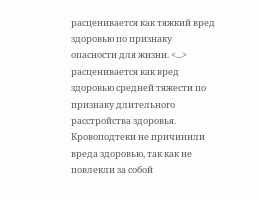расценивается как тяжкий вред здоровью по признаку опасности для жизни. <...> расценивается как вред здоровью средней тяжести по признаку длительного расстройства здоровья. Кровоподтеки не причинили вреда здоровью, так как не повлекли за собой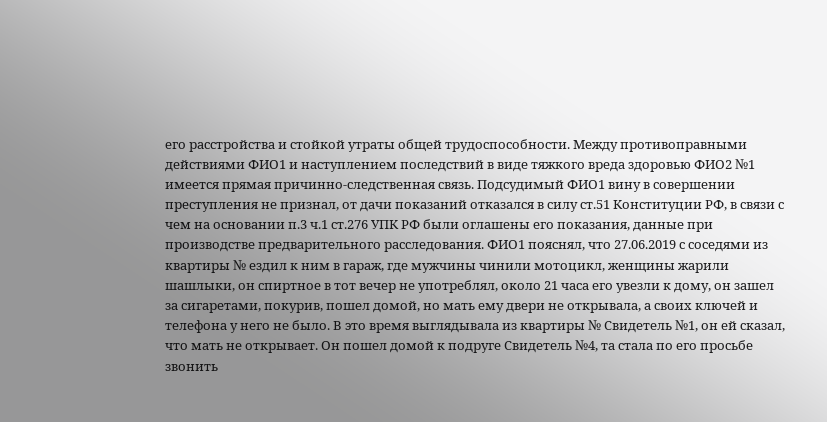его расстройства и стойкой утраты общей трудоспособности. Между противоправными действиями ФИО1 и наступлением последствий в виде тяжкого вреда здоровью ФИО2 №1 имеется прямая причинно-следственная связь. Подсудимый ФИО1 вину в совершении преступления не признал, от дачи показаний отказался в силу ст.51 Конституции РФ, в связи с чем на основании п.3 ч.1 ст.276 УПК РФ были оглашены его показания, данные при производстве предварительного расследования. ФИО1 пояснял, что 27.06.2019 с соседями из квартиры № ездил к ним в гараж, где мужчины чинили мотоцикл, женщины жарили шашлыки, он спиртное в тот вечер не употреблял, около 21 часа его увезли к дому, он зашел за сигаретами, покурив, пошел домой, но мать ему двери не открывала, а своих ключей и телефона у него не было. В это время выглядывала из квартиры № Свидетель №1, он ей сказал, что мать не открывает. Он пошел домой к подруге Свидетель №4, та стала по его просьбе звонить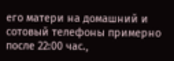его матери на домашний и сотовый телефоны примерно после 22:00 час.,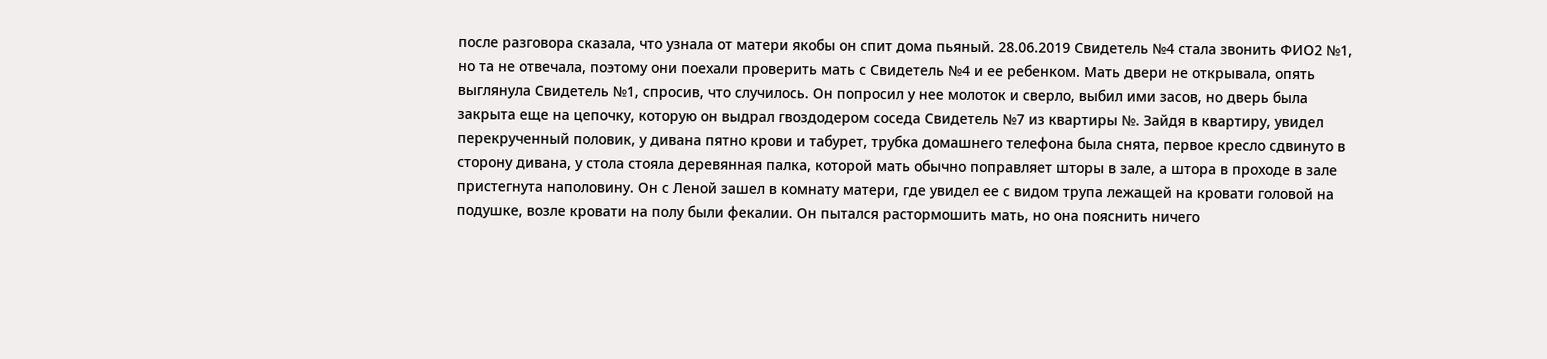после разговора сказала, что узнала от матери якобы он спит дома пьяный. 28.06.2019 Свидетель №4 стала звонить ФИО2 №1, но та не отвечала, поэтому они поехали проверить мать с Свидетель №4 и ее ребенком. Мать двери не открывала, опять выглянула Свидетель №1, спросив, что случилось. Он попросил у нее молоток и сверло, выбил ими засов, но дверь была закрыта еще на цепочку, которую он выдрал гвоздодером соседа Свидетель №7 из квартиры №. Зайдя в квартиру, увидел перекрученный половик, у дивана пятно крови и табурет, трубка домашнего телефона была снята, первое кресло сдвинуто в сторону дивана, у стола стояла деревянная палка, которой мать обычно поправляет шторы в зале, а штора в проходе в зале пристегнута наполовину. Он с Леной зашел в комнату матери, где увидел ее с видом трупа лежащей на кровати головой на подушке, возле кровати на полу были фекалии. Он пытался растормошить мать, но она пояснить ничего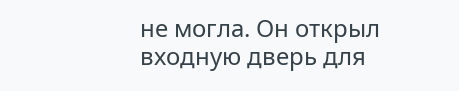не могла. Он открыл входную дверь для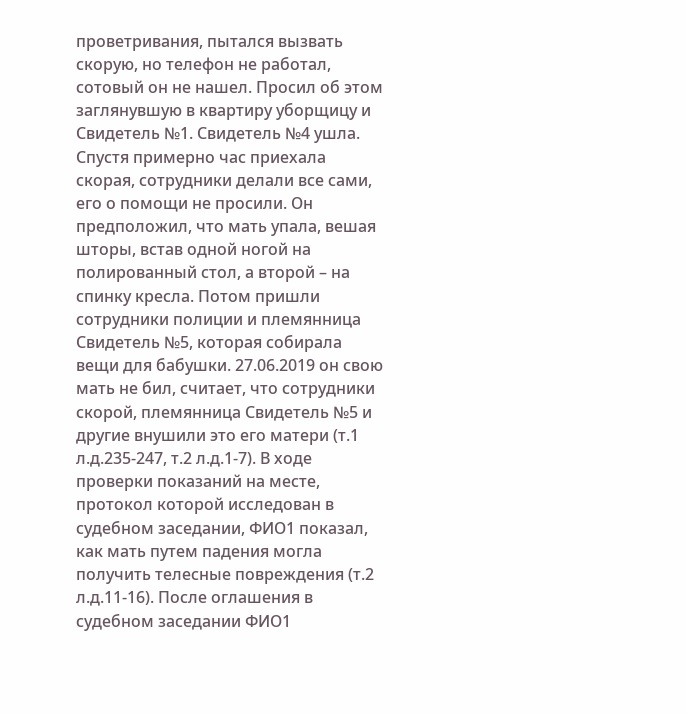проветривания, пытался вызвать скорую, но телефон не работал, сотовый он не нашел. Просил об этом заглянувшую в квартиру уборщицу и Свидетель №1. Свидетель №4 ушла. Спустя примерно час приехала скорая, сотрудники делали все сами, его о помощи не просили. Он предположил, что мать упала, вешая шторы, встав одной ногой на полированный стол, а второй – на спинку кресла. Потом пришли сотрудники полиции и племянница Свидетель №5, которая собирала вещи для бабушки. 27.06.2019 он свою мать не бил, считает, что сотрудники скорой, племянница Свидетель №5 и другие внушили это его матери (т.1 л.д.235-247, т.2 л.д.1-7). В ходе проверки показаний на месте, протокол которой исследован в судебном заседании, ФИО1 показал, как мать путем падения могла получить телесные повреждения (т.2 л.д.11-16). После оглашения в судебном заседании ФИО1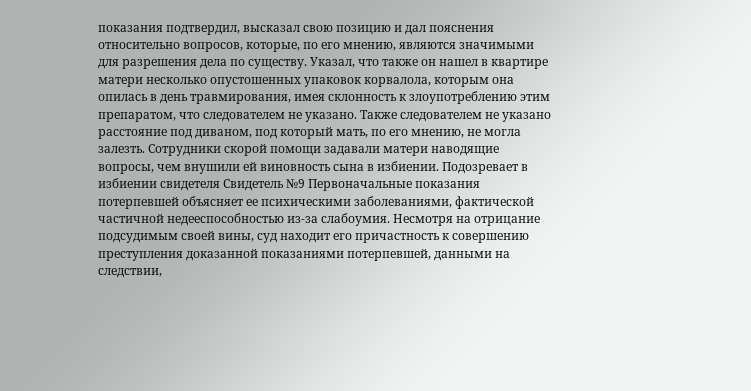показания подтвердил, высказал свою позицию и дал пояснения относительно вопросов, которые, по его мнению, являются значимыми для разрешения дела по существу. Указал, что также он нашел в квартире матери несколько опустошенных упаковок корвалола, которым она опилась в день травмирования, имея склонность к злоупотреблению этим препаратом, что следователем не указано. Также следователем не указано расстояние под диваном, под который мать, по его мнению, не могла залезть. Сотрудники скорой помощи задавали матери наводящие вопросы, чем внушили ей виновность сына в избиении. Подозревает в избиении свидетеля Свидетель №9 Первоначальные показания потерпевшей объясняет ее психическими заболеваниями, фактической частичной недееспособностью из-за слабоумия. Несмотря на отрицание подсудимым своей вины, суд находит его причастность к совершению преступления доказанной показаниями потерпевшей, данными на следствии,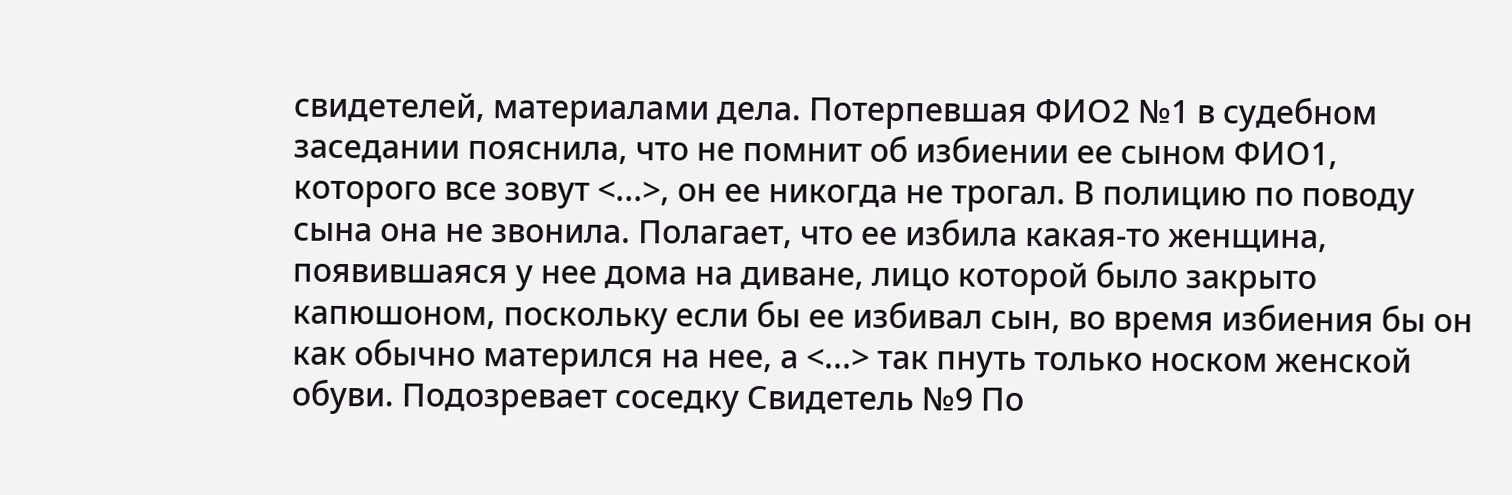свидетелей, материалами дела. Потерпевшая ФИО2 №1 в судебном заседании пояснила, что не помнит об избиении ее сыном ФИО1, которого все зовут <...>, он ее никогда не трогал. В полицию по поводу сына она не звонила. Полагает, что ее избила какая-то женщина, появившаяся у нее дома на диване, лицо которой было закрыто капюшоном, поскольку если бы ее избивал сын, во время избиения бы он как обычно матерился на нее, а <...> так пнуть только носком женской обуви. Подозревает соседку Свидетель №9 По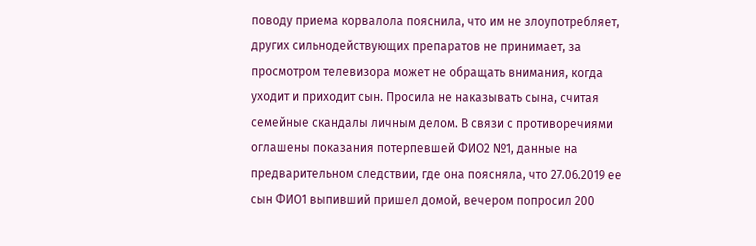поводу приема корвалола пояснила, что им не злоупотребляет, других сильнодействующих препаратов не принимает, за просмотром телевизора может не обращать внимания, когда уходит и приходит сын. Просила не наказывать сына, считая семейные скандалы личным делом. В связи с противоречиями оглашены показания потерпевшей ФИО2 №1, данные на предварительном следствии, где она поясняла, что 27.06.2019 ее сын ФИО1 выпивший пришел домой, вечером попросил 200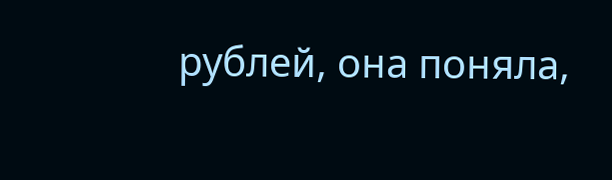рублей, она поняла,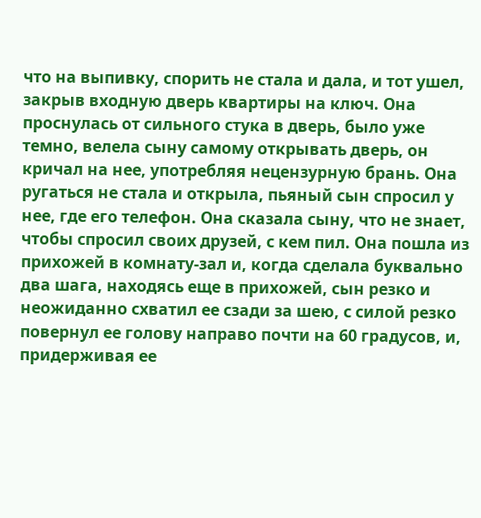что на выпивку, спорить не стала и дала, и тот ушел, закрыв входную дверь квартиры на ключ. Она проснулась от сильного стука в дверь, было уже темно, велела сыну самому открывать дверь, он кричал на нее, употребляя нецензурную брань. Она ругаться не стала и открыла, пьяный сын спросил у нее, где его телефон. Она сказала сыну, что не знает, чтобы спросил своих друзей, с кем пил. Она пошла из прихожей в комнату-зал и, когда сделала буквально два шага, находясь еще в прихожей, сын резко и неожиданно схватил ее сзади за шею, с силой резко повернул ее голову направо почти на 60 градусов, и, придерживая ее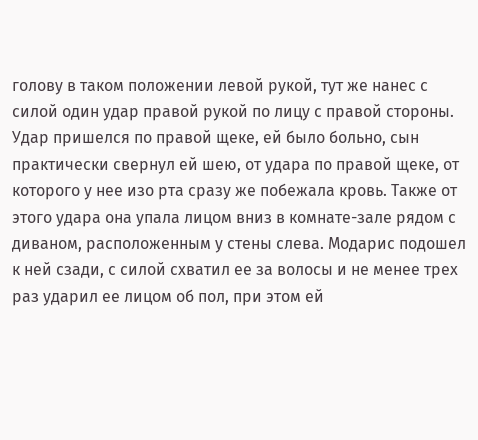голову в таком положении левой рукой, тут же нанес с силой один удар правой рукой по лицу с правой стороны. Удар пришелся по правой щеке, ей было больно, сын практически свернул ей шею, от удара по правой щеке, от которого у нее изо рта сразу же побежала кровь. Также от этого удара она упала лицом вниз в комнате-зале рядом с диваном, расположенным у стены слева. Модарис подошел к ней сзади, с силой схватил ее за волосы и не менее трех раз ударил ее лицом об пол, при этом ей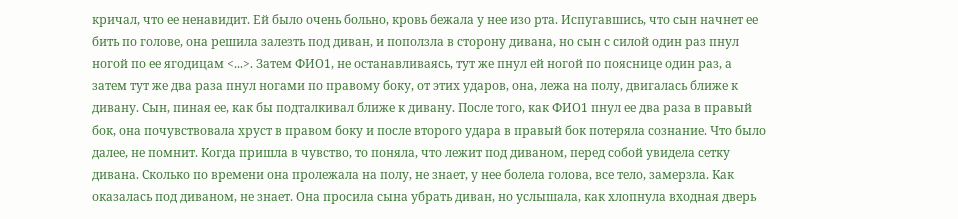кричал, что ее ненавидит. Ей было очень больно, кровь бежала у нее изо рта. Испугавшись, что сын начнет ее бить по голове, она решила залезть под диван, и поползла в сторону дивана, но сын с силой один раз пнул ногой по ее ягодицам <...>. Затем ФИО1, не останавливаясь, тут же пнул ей ногой по пояснице один раз, а затем тут же два раза пнул ногами по правому боку, от этих ударов, она, лежа на полу, двигалась ближе к дивану. Сын, пиная ее, как бы подталкивал ближе к дивану. После того, как ФИО1 пнул ее два раза в правый бок, она почувствовала хруст в правом боку и после второго удара в правый бок потеряла сознание. Что было далее, не помнит. Когда пришла в чувство, то поняла, что лежит под диваном, перед собой увидела сетку дивана. Сколько по времени она пролежала на полу, не знает, у нее болела голова, все тело, замерзла. Как оказалась под диваном, не знает. Она просила сына убрать диван, но услышала, как хлопнула входная дверь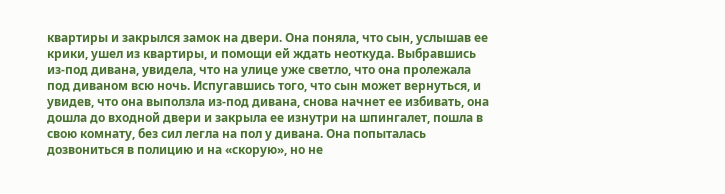квартиры и закрылся замок на двери. Она поняла, что сын, услышав ее крики, ушел из квартиры, и помощи ей ждать неоткуда. Выбравшись из-под дивана, увидела, что на улице уже светло, что она пролежала под диваном всю ночь. Испугавшись того, что сын может вернуться, и увидев, что она выползла из-под дивана, снова начнет ее избивать, она дошла до входной двери и закрыла ее изнутри на шпингалет, пошла в свою комнату, без сил легла на пол у дивана. Она попыталась дозвониться в полицию и на «скорую», но не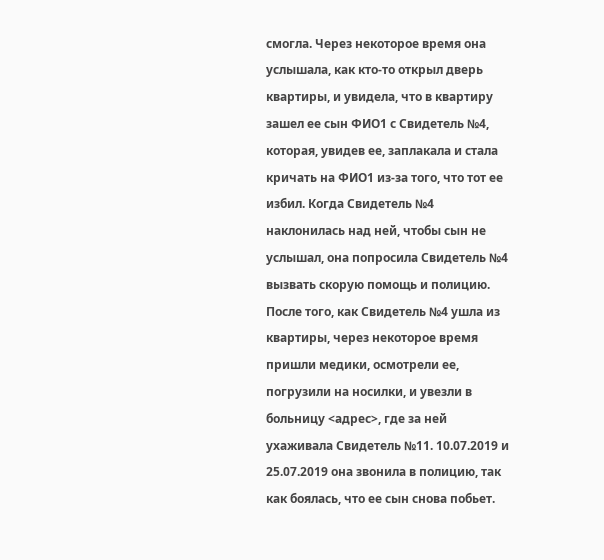смогла. Через некоторое время она услышала, как кто-то открыл дверь квартиры, и увидела, что в квартиру зашел ее сын ФИО1 с Свидетель №4, которая, увидев ее, заплакала и стала кричать на ФИО1 из-за того, что тот ее избил. Когда Свидетель №4 наклонилась над ней, чтобы сын не услышал, она попросила Свидетель №4 вызвать скорую помощь и полицию. После того, как Свидетель №4 ушла из квартиры, через некоторое время пришли медики, осмотрели ее, погрузили на носилки, и увезли в больницу <адрес>, где за ней ухаживала Свидетель №11. 10.07.2019 и 25.07.2019 она звонила в полицию, так как боялась, что ее сын снова побьет.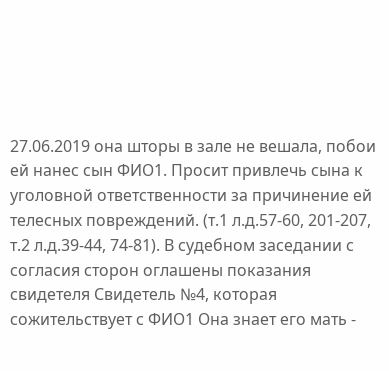27.06.2019 она шторы в зале не вешала, побои ей нанес сын ФИО1. Просит привлечь сына к уголовной ответственности за причинение ей телесных повреждений. (т.1 л.д.57-60, 201-207, т.2 л.д.39-44, 74-81). В судебном заседании с согласия сторон оглашены показания свидетеля Свидетель №4, которая сожительствует с ФИО1 Она знает его мать -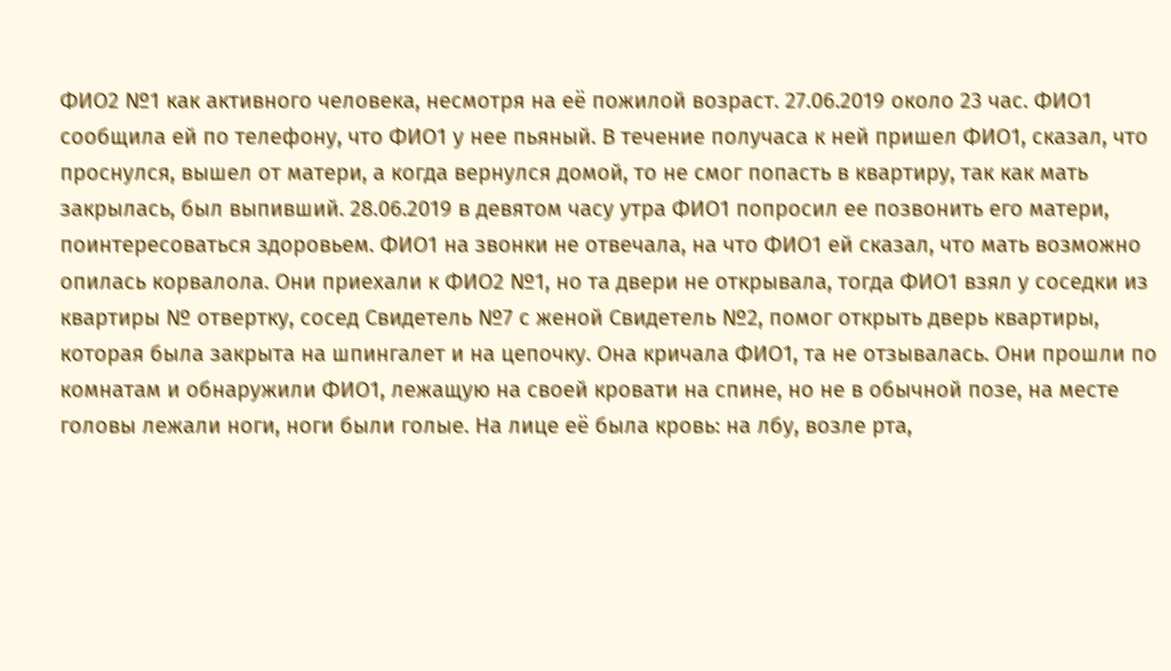ФИО2 №1 как активного человека, несмотря на её пожилой возраст. 27.06.2019 около 23 час. ФИО1 сообщила ей по телефону, что ФИО1 у нее пьяный. В течение получаса к ней пришел ФИО1, сказал, что проснулся, вышел от матери, а когда вернулся домой, то не смог попасть в квартиру, так как мать закрылась, был выпивший. 28.06.2019 в девятом часу утра ФИО1 попросил ее позвонить его матери, поинтересоваться здоровьем. ФИО1 на звонки не отвечала, на что ФИО1 ей сказал, что мать возможно опилась корвалола. Они приехали к ФИО2 №1, но та двери не открывала, тогда ФИО1 взял у соседки из квартиры № отвертку, сосед Свидетель №7 с женой Свидетель №2, помог открыть дверь квартиры, которая была закрыта на шпингалет и на цепочку. Она кричала ФИО1, та не отзывалась. Они прошли по комнатам и обнаружили ФИО1, лежащую на своей кровати на спине, но не в обычной позе, на месте головы лежали ноги, ноги были голые. На лице её была кровь: на лбу, возле рта,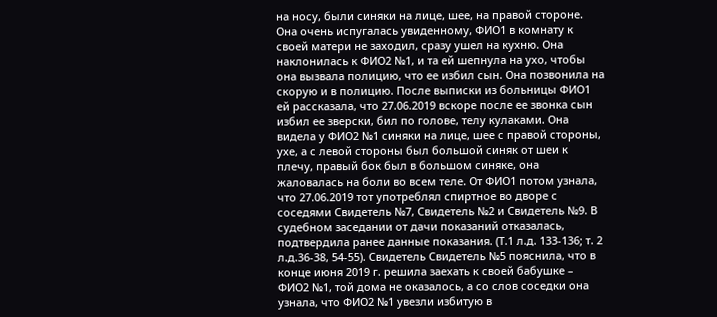на носу, были синяки на лице, шее, на правой стороне. Она очень испугалась увиденному, ФИО1 в комнату к своей матери не заходил, сразу ушел на кухню. Она наклонилась к ФИО2 №1, и та ей шепнула на ухо, чтобы она вызвала полицию, что ее избил сын. Она позвонила на скорую и в полицию. После выписки из больницы ФИО1 ей рассказала, что 27.06.2019 вскоре после ее звонка сын избил ее зверски, бил по голове, телу кулаками. Она видела у ФИО2 №1 синяки на лице, шее с правой стороны, ухе, а с левой стороны был большой синяк от шеи к плечу, правый бок был в большом синяке, она жаловалась на боли во всем теле. От ФИО1 потом узнала, что 27.06.2019 тот употреблял спиртное во дворе с соседями Свидетель №7, Свидетель №2 и Свидетель №9. В судебном заседании от дачи показаний отказалась, подтвердила ранее данные показания. (Т.1 л.д. 133-136; т. 2 л.д.36-38, 54-55). Свидетель Свидетель №5 пояснила, что в конце июня 2019 г. решила заехать к своей бабушке – ФИО2 №1, той дома не оказалось, а со слов соседки она узнала, что ФИО2 №1 увезли избитую в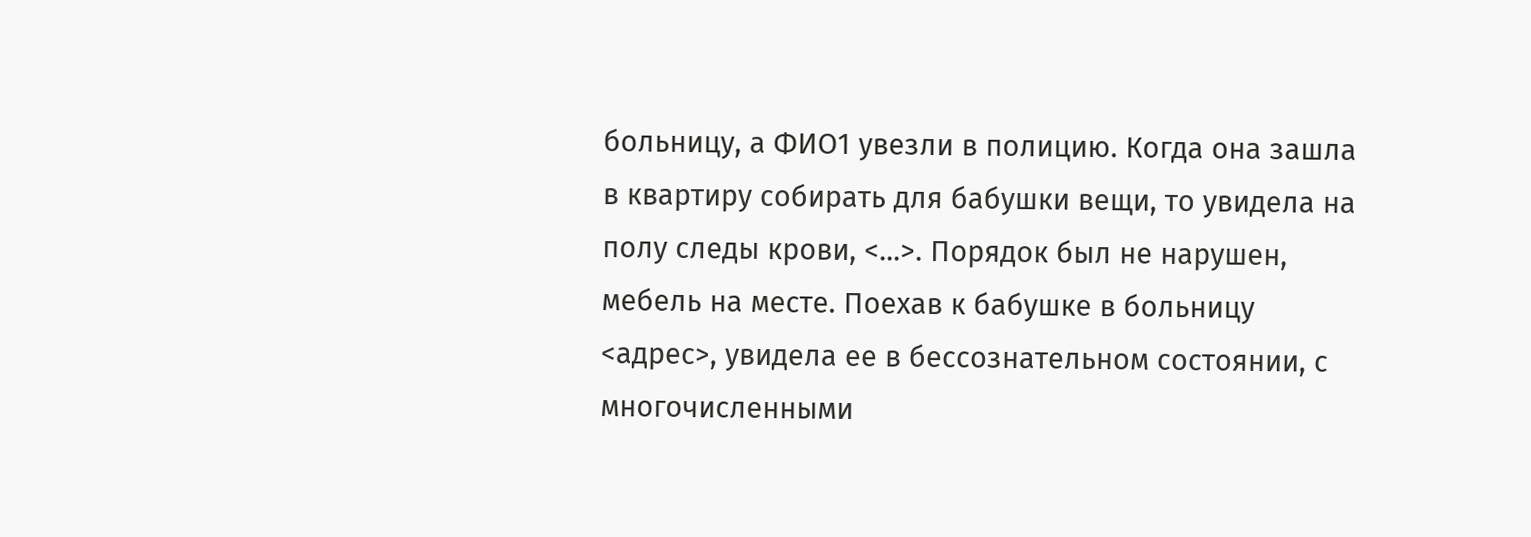больницу, а ФИО1 увезли в полицию. Когда она зашла в квартиру собирать для бабушки вещи, то увидела на полу следы крови, <...>. Порядок был не нарушен, мебель на месте. Поехав к бабушке в больницу <адрес>, увидела ее в бессознательном состоянии, с многочисленными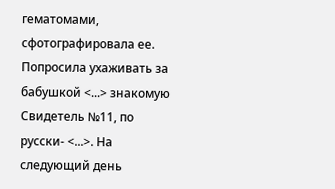гематомами, сфотографировала ее. Попросила ухаживать за бабушкой <...> знакомую Свидетель №11, по русски- <...>. На следующий день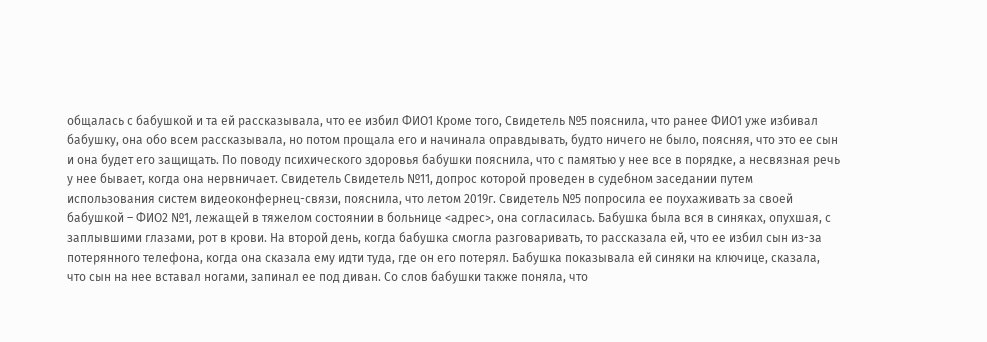общалась с бабушкой и та ей рассказывала, что ее избил ФИО1 Кроме того, Свидетель №5 пояснила, что ранее ФИО1 уже избивал бабушку, она обо всем рассказывала, но потом прощала его и начинала оправдывать, будто ничего не было, поясняя, что это ее сын и она будет его защищать. По поводу психического здоровья бабушки пояснила, что с памятью у нее все в порядке, а несвязная речь у нее бывает, когда она нервничает. Свидетель Свидетель №11, допрос которой проведен в судебном заседании путем использования систем видеоконфернец-связи, пояснила, что летом 2019г. Свидетель №5 попросила ее поухаживать за своей бабушкой – ФИО2 №1, лежащей в тяжелом состоянии в больнице <адрес>, она согласилась. Бабушка была вся в синяках, опухшая, с заплывшими глазами, рот в крови. На второй день, когда бабушка смогла разговаривать, то рассказала ей, что ее избил сын из-за потерянного телефона, когда она сказала ему идти туда, где он его потерял. Бабушка показывала ей синяки на ключице, сказала, что сын на нее вставал ногами, запинал ее под диван. Со слов бабушки также поняла, что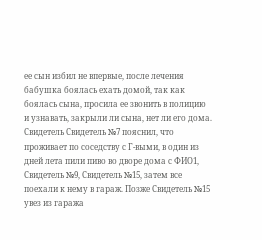ее сын избил не впервые, после лечения бабушка боялась ехать домой, так как боялась сына, просила ее звонить в полицию и узнавать, закрыли ли сына, нет ли его дома. Свидетель Свидетель №7 пояснил, что проживает по соседству с Г-выми, в один из дней лета пили пиво во дворе дома с ФИО1, Свидетель №9, Свидетель №15, затем все поехали к нему в гараж. Позже Свидетель №15 увез из гаража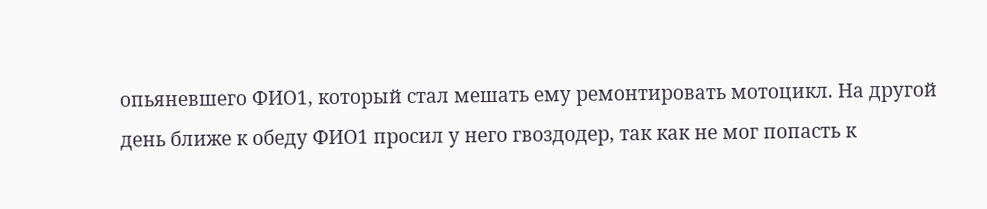опьяневшего ФИО1, который стал мешать ему ремонтировать мотоцикл. На другой день ближе к обеду ФИО1 просил у него гвоздодер, так как не мог попасть к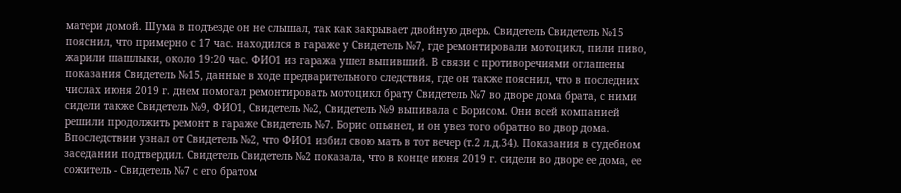матери домой. Шума в подъезде он не слышал, так как закрывает двойную дверь. Свидетель Свидетель №15 пояснил, что примерно с 17 час. находился в гараже у Свидетель №7, где ремонтировали мотоцикл, пили пиво, жарили шашлыки, около 19:20 час. ФИО1 из гаража ушел выпивший. В связи с противоречиями оглашены показания Свидетель №15, данные в ходе предварительного следствия, где он также пояснил, что в последних числах июня 2019 г. днем помогал ремонтировать мотоцикл брату Свидетель №7 во дворе дома брата, с ними сидели также Свидетель №9, ФИО1, Свидетель №2, Свидетель №9 выпивала с Борисом. Они всей компанией решили продолжить ремонт в гараже Свидетель №7. Борис опьянел, и он увез того обратно во двор дома. Впоследствии узнал от Свидетель №2, что ФИО1 избил свою мать в тот вечер (т.2 л.д.34). Показания в судебном заседании подтвердил. Свидетель Свидетель №2 показала, что в конце июня 2019 г. сидели во дворе ее дома, ее сожитель - Свидетель №7 с его братом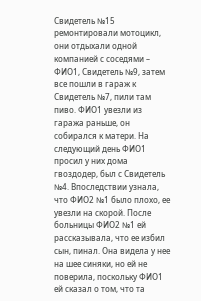Свидетель №15 ремонтировали мотоцикл, они отдыхали одной компанией с соседями – ФИО1, Свидетель №9, затем все пошли в гараж к Свидетель №7, пили там пиво. ФИО1 увезли из гаража раньше, он собирался к матери. На следующий день ФИО1 просил у них дома гвоздодер, был с Свидетель №4. Впоследствии узнала, что ФИО2 №1 было плохо, ее увезли на скорой. После больницы ФИО2 №1 ей рассказывала, что ее избил сын, пинал. Она видела у нее на шее синяки, но ей не поверила, поскольку ФИО1 ей сказал о том, что та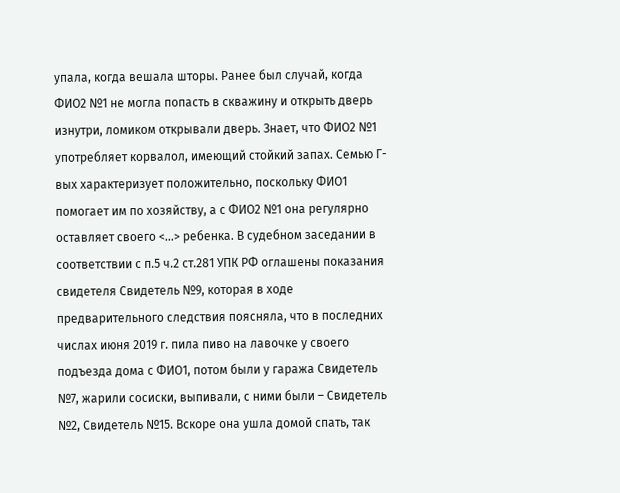упала, когда вешала шторы. Ранее был случай, когда ФИО2 №1 не могла попасть в скважину и открыть дверь изнутри, ломиком открывали дверь. Знает, что ФИО2 №1 употребляет корвалол, имеющий стойкий запах. Семью Г-вых характеризует положительно, поскольку ФИО1 помогает им по хозяйству, а с ФИО2 №1 она регулярно оставляет своего <...> ребенка. В судебном заседании в соответствии с п.5 ч.2 ст.281 УПК РФ оглашены показания свидетеля Свидетель №9, которая в ходе предварительного следствия поясняла, что в последних числах июня 2019 г. пила пиво на лавочке у своего подъезда дома с ФИО1, потом были у гаража Свидетель №7, жарили сосиски, выпивали, с ними были – Свидетель №2, Свидетель №15. Вскоре она ушла домой спать, так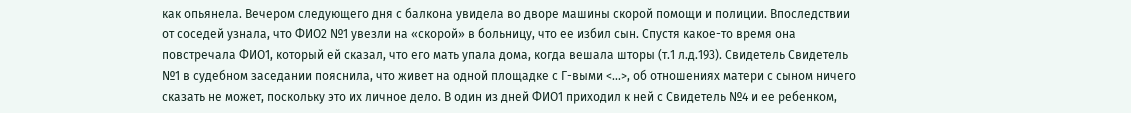как опьянела. Вечером следующего дня с балкона увидела во дворе машины скорой помощи и полиции. Впоследствии от соседей узнала, что ФИО2 №1 увезли на «скорой» в больницу, что ее избил сын. Спустя какое-то время она повстречала ФИО1, который ей сказал, что его мать упала дома, когда вешала шторы (т.1 л.д.193). Свидетель Свидетель №1 в судебном заседании пояснила, что живет на одной площадке с Г-выми <...>, об отношениях матери с сыном ничего сказать не может, поскольку это их личное дело. В один из дней ФИО1 приходил к ней с Свидетель №4 и ее ребенком,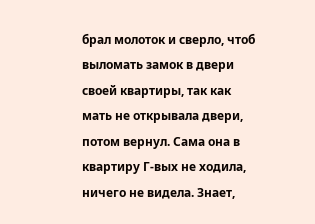брал молоток и сверло, чтоб выломать замок в двери своей квартиры, так как мать не открывала двери, потом вернул. Сама она в квартиру Г-вых не ходила, ничего не видела. Знает,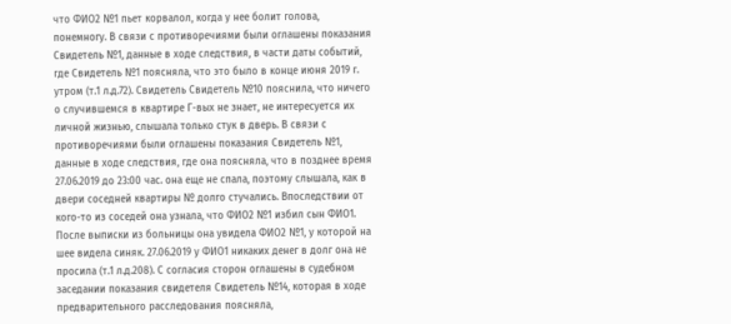что ФИО2 №1 пьет корвалол, когда у нее болит голова, понемногу. В связи с противоречиями были оглашены показания Свидетель №1, данные в ходе следствия, в части даты событий, где Свидетель №1 поясняла, что это было в конце июня 2019 г. утром (т.1 л.д.72). Свидетель Свидетель №10 пояснила, что ничего о случившемся в квартире Г-вых не знает, не интересуется их личной жизнью, слышала только стук в дверь. В связи с противоречиями были оглашены показания Свидетель №1, данные в ходе следствия, где она поясняла, что в позднее время 27.06.2019 до 23:00 час. она еще не спала, поэтому слышала, как в двери соседней квартиры № долго стучались. Впоследствии от кого-то из соседей она узнала, что ФИО2 №1 избил сын ФИО1. После выписки из больницы она увидела ФИО2 №1, у которой на шее видела синяк. 27.06.2019 у ФИО1 никаких денег в долг она не просила (т.1 л.д.208). С согласия сторон оглашены в судебном заседании показания свидетеля Свидетель №14, которая в ходе предварительного расследования поясняла,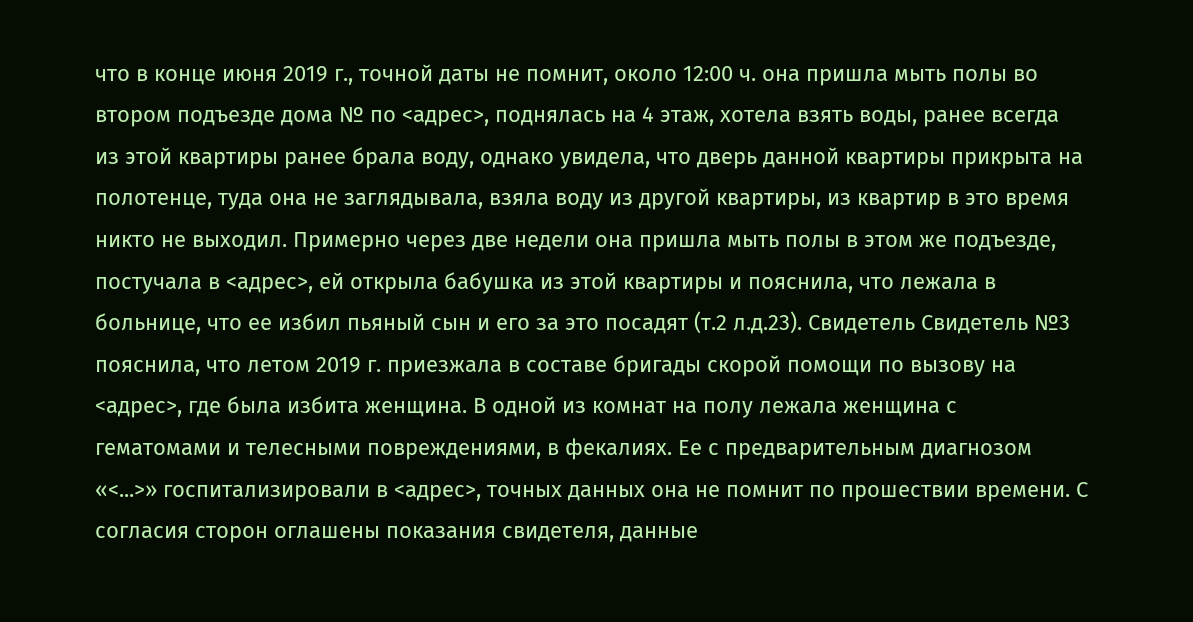что в конце июня 2019 г., точной даты не помнит, около 12:00 ч. она пришла мыть полы во втором подъезде дома № по <адрес>, поднялась на 4 этаж, хотела взять воды, ранее всегда из этой квартиры ранее брала воду, однако увидела, что дверь данной квартиры прикрыта на полотенце, туда она не заглядывала, взяла воду из другой квартиры, из квартир в это время никто не выходил. Примерно через две недели она пришла мыть полы в этом же подъезде, постучала в <адрес>, ей открыла бабушка из этой квартиры и пояснила, что лежала в больнице, что ее избил пьяный сын и его за это посадят (т.2 л.д.23). Свидетель Свидетель №3 пояснила, что летом 2019 г. приезжала в составе бригады скорой помощи по вызову на <адрес>, где была избита женщина. В одной из комнат на полу лежала женщина с гематомами и телесными повреждениями, в фекалиях. Ее с предварительным диагнозом «<...>» госпитализировали в <адрес>, точных данных она не помнит по прошествии времени. С согласия сторон оглашены показания свидетеля, данные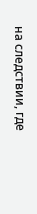на следствии, где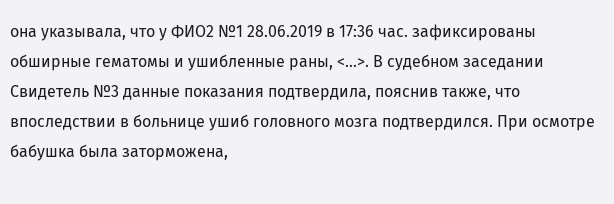она указывала, что у ФИО2 №1 28.06.2019 в 17:36 час. зафиксированы обширные гематомы и ушибленные раны, <...>. В судебном заседании Свидетель №3 данные показания подтвердила, пояснив также, что впоследствии в больнице ушиб головного мозга подтвердился. При осмотре бабушка была заторможена,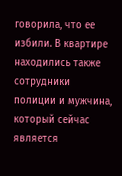говорила, что ее избили. В квартире находились также сотрудники полиции и мужчина, который сейчас является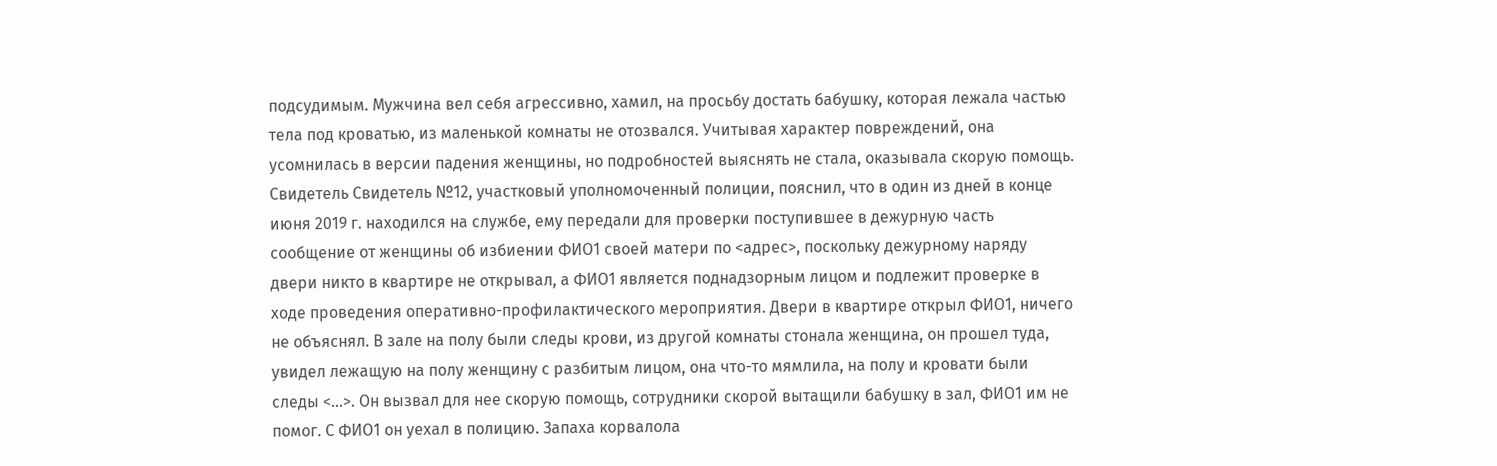подсудимым. Мужчина вел себя агрессивно, хамил, на просьбу достать бабушку, которая лежала частью тела под кроватью, из маленькой комнаты не отозвался. Учитывая характер повреждений, она усомнилась в версии падения женщины, но подробностей выяснять не стала, оказывала скорую помощь. Свидетель Свидетель №12, участковый уполномоченный полиции, пояснил, что в один из дней в конце июня 2019 г. находился на службе, ему передали для проверки поступившее в дежурную часть сообщение от женщины об избиении ФИО1 своей матери по <адрес>, поскольку дежурному наряду двери никто в квартире не открывал, а ФИО1 является поднадзорным лицом и подлежит проверке в ходе проведения оперативно-профилактического мероприятия. Двери в квартире открыл ФИО1, ничего не объяснял. В зале на полу были следы крови, из другой комнаты стонала женщина, он прошел туда, увидел лежащую на полу женщину с разбитым лицом, она что-то мямлила, на полу и кровати были следы <...>. Он вызвал для нее скорую помощь, сотрудники скорой вытащили бабушку в зал, ФИО1 им не помог. С ФИО1 он уехал в полицию. Запаха корвалола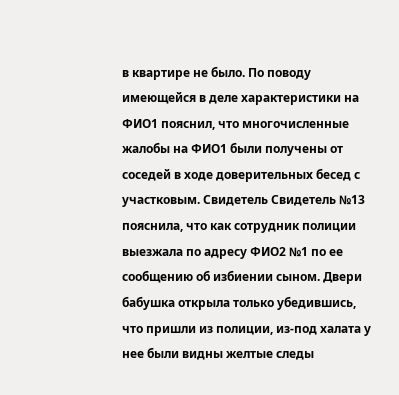в квартире не было. По поводу имеющейся в деле характеристики на ФИО1 пояснил, что многочисленные жалобы на ФИО1 были получены от соседей в ходе доверительных бесед с участковым. Свидетель Свидетель №13 пояснила, что как сотрудник полиции выезжала по адресу ФИО2 №1 по ее сообщению об избиении сыном. Двери бабушка открыла только убедившись, что пришли из полиции, из-под халата у нее были видны желтые следы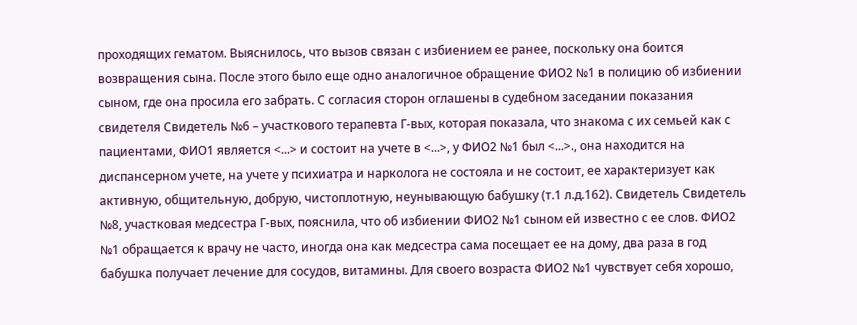проходящих гематом. Выяснилось, что вызов связан с избиением ее ранее, поскольку она боится возвращения сына. После этого было еще одно аналогичное обращение ФИО2 №1 в полицию об избиении сыном, где она просила его забрать. С согласия сторон оглашены в судебном заседании показания свидетеля Свидетель №6 – участкового терапевта Г-вых, которая показала, что знакома с их семьей как с пациентами, ФИО1 является <...> и состоит на учете в <...>, у ФИО2 №1 был <...>., она находится на диспансерном учете, на учете у психиатра и нарколога не состояла и не состоит, ее характеризует как активную, общительную, добрую, чистоплотную, неунывающую бабушку (т.1 л.д.162). Свидетель Свидетель №8, участковая медсестра Г-вых, пояснила, что об избиении ФИО2 №1 сыном ей известно с ее слов. ФИО2 №1 обращается к врачу не часто, иногда она как медсестра сама посещает ее на дому, два раза в год бабушка получает лечение для сосудов, витамины. Для своего возраста ФИО2 №1 чувствует себя хорошо,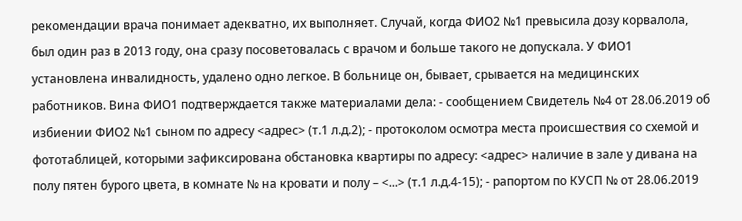рекомендации врача понимает адекватно, их выполняет. Случай, когда ФИО2 №1 превысила дозу корвалола, был один раз в 2013 году, она сразу посоветовалась с врачом и больше такого не допускала. У ФИО1 установлена инвалидность, удалено одно легкое. В больнице он, бывает, срывается на медицинских работников. Вина ФИО1 подтверждается также материалами дела: - сообщением Свидетель №4 от 28.06.2019 об избиении ФИО2 №1 сыном по адресу <адрес> (т.1 л.д.2); - протоколом осмотра места происшествия со схемой и фототаблицей, которыми зафиксирована обстановка квартиры по адресу: <адрес> наличие в зале у дивана на полу пятен бурого цвета, в комнате № на кровати и полу – <...> (т.1 л.д.4-15); - рапортом по КУСП № от 28.06.2019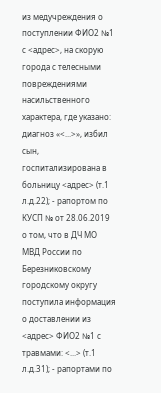из медучреждения о поступлении ФИО2 №1 с <адрес>, на скорую города с телесными повреждениями насильственного характера, где указано: диагноз «<...>», избил сын, госпитализирована в больницу <адрес> (т.1 л.д.22); - рапортом по КУСП № от 28.06.2019 о том, что в ДЧ МО МВД России по Березниковскому городскому округу поступила информация о доставлении из <адрес> ФИО2 №1 с травмами: <...> (т.1 л.д.31); - рапортами по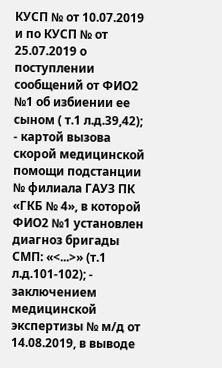КУСП № от 10.07.2019 и по КУСП № от 25.07.2019 о поступлении сообщений от ФИО2 №1 об избиении ее сыном ( т.1 л.д.39,42); - картой вызова скорой медицинской помощи подстанции № филиала ГАУЗ ПК «ГКБ № 4», в которой ФИО2 №1 установлен диагноз бригады СМП: «<...>» (т.1 л.д.101-102); - заключением медицинской экспертизы № м/д от 14.08.2019, в выводе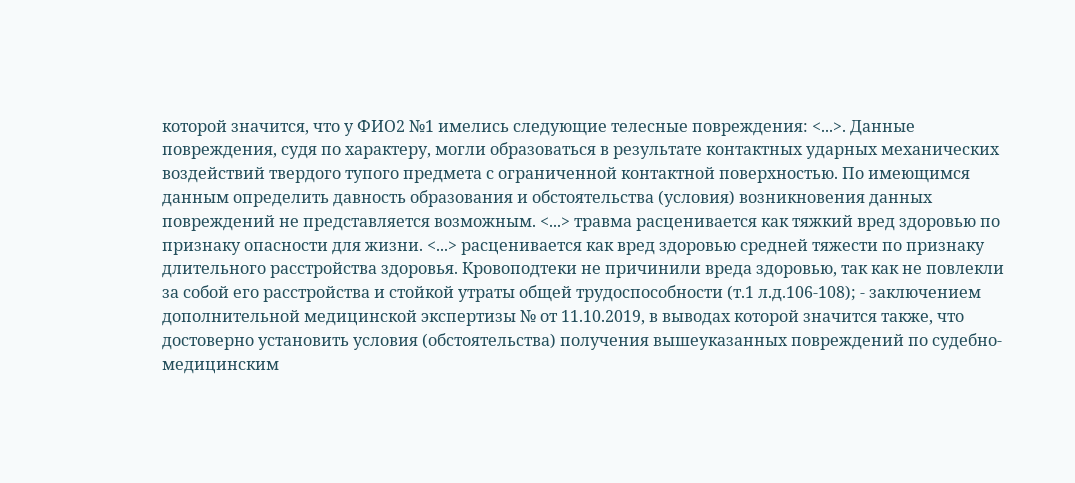которой значится, что у ФИО2 №1 имелись следующие телесные повреждения: <...>. Данные повреждения, судя по характеру, могли образоваться в результате контактных ударных механических воздействий твердого тупого предмета с ограниченной контактной поверхностью. По имеющимся данным определить давность образования и обстоятельства (условия) возникновения данных повреждений не представляется возможным. <...> травма расценивается как тяжкий вред здоровью по признаку опасности для жизни. <...> расценивается как вред здоровью средней тяжести по признаку длительного расстройства здоровья. Кровоподтеки не причинили вреда здоровью, так как не повлекли за собой его расстройства и стойкой утраты общей трудоспособности (т.1 л.д.106-108); - заключением дополнительной медицинской экспертизы № от 11.10.2019, в выводах которой значится также, что достоверно установить условия (обстоятельства) получения вышеуказанных повреждений по судебно-медицинским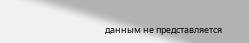данным не представляется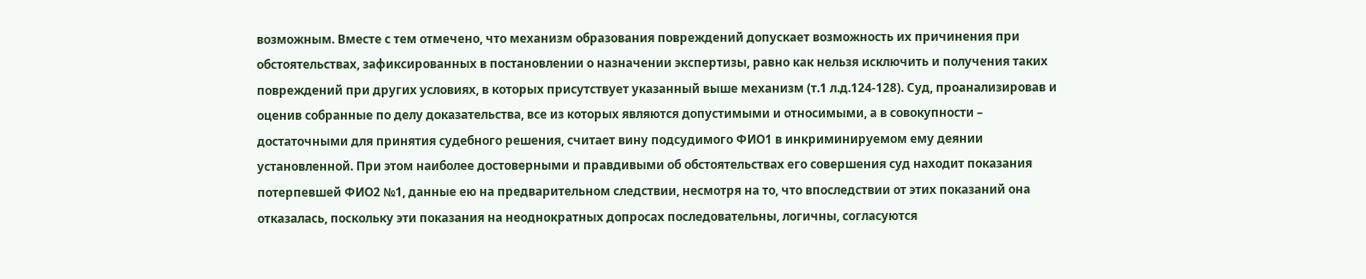возможным. Вместе с тем отмечено, что механизм образования повреждений допускает возможность их причинения при обстоятельствах, зафиксированных в постановлении о назначении экспертизы, равно как нельзя исключить и получения таких повреждений при других условиях, в которых присутствует указанный выше механизм (т.1 л.д.124-128). Суд, проанализировав и оценив собранные по делу доказательства, все из которых являются допустимыми и относимыми, а в совокупности – достаточными для принятия судебного решения, считает вину подсудимого ФИО1 в инкриминируемом ему деянии установленной. При этом наиболее достоверными и правдивыми об обстоятельствах его совершения суд находит показания потерпевшей ФИО2 №1, данные ею на предварительном следствии, несмотря на то, что впоследствии от этих показаний она отказалась, поскольку эти показания на неоднократных допросах последовательны, логичны, согласуются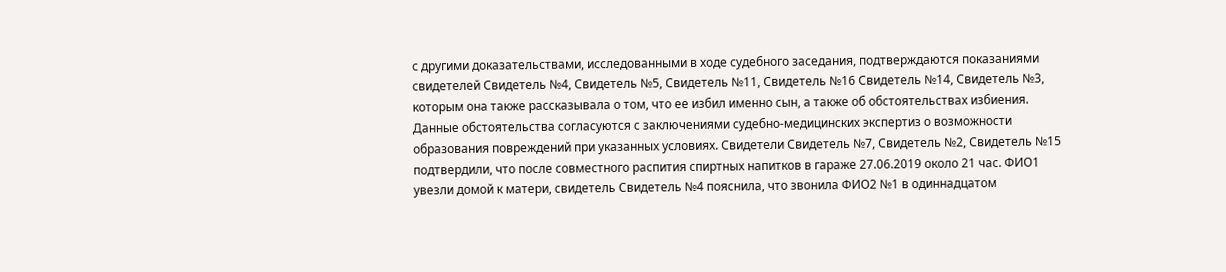с другими доказательствами, исследованными в ходе судебного заседания, подтверждаются показаниями свидетелей Свидетель №4, Свидетель №5, Свидетель №11, Свидетель №16 Свидетель №14, Свидетель №3, которым она также рассказывала о том, что ее избил именно сын, а также об обстоятельствах избиения. Данные обстоятельства согласуются с заключениями судебно-медицинских экспертиз о возможности образования повреждений при указанных условиях. Свидетели Свидетель №7, Свидетель №2, Свидетель №15 подтвердили, что после совместного распития спиртных напитков в гараже 27.06.2019 около 21 час. ФИО1 увезли домой к матери, свидетель Свидетель №4 пояснила, что звонила ФИО2 №1 в одиннадцатом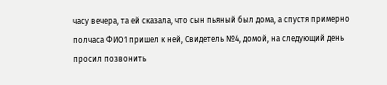часу вечера, та ей сказала, что сын пьяный был дома, а спустя примерно полчаса ФИО1 пришел к ней, Свидетель №4, домой, на следующий день просил позвонить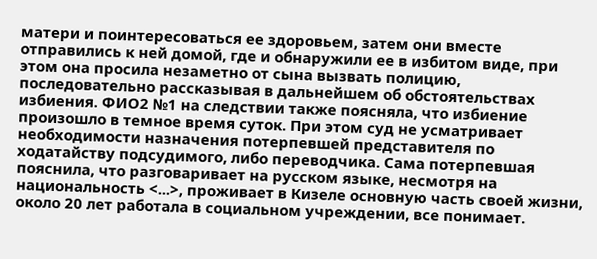матери и поинтересоваться ее здоровьем, затем они вместе отправились к ней домой, где и обнаружили ее в избитом виде, при этом она просила незаметно от сына вызвать полицию, последовательно рассказывая в дальнейшем об обстоятельствах избиения. ФИО2 №1 на следствии также поясняла, что избиение произошло в темное время суток. При этом суд не усматривает необходимости назначения потерпевшей представителя по ходатайству подсудимого, либо переводчика. Сама потерпевшая пояснила, что разговаривает на русском языке, несмотря на национальность <...>, проживает в Кизеле основную часть своей жизни, около 20 лет работала в социальном учреждении, все понимает.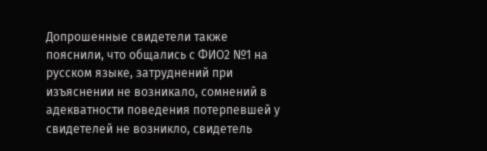Допрошенные свидетели также пояснили, что общались с ФИО2 №1 на русском языке, затруднений при изъяснении не возникало, сомнений в адекватности поведения потерпевшей у свидетелей не возникло, свидетель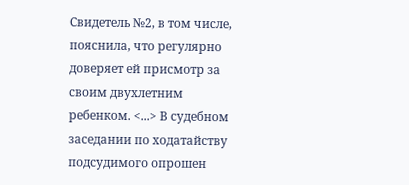Свидетель №2, в том числе, пояснила, что регулярно доверяет ей присмотр за своим двухлетним ребенком. <...> В судебном заседании по ходатайству подсудимого опрошен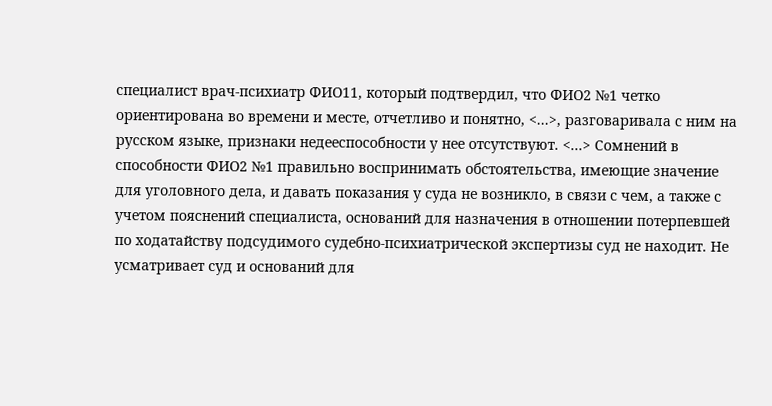специалист врач-психиатр ФИО11, который подтвердил, что ФИО2 №1 четко ориентирована во времени и месте, отчетливо и понятно, <...>, разговаривала с ним на русском языке, признаки недееспособности у нее отсутствуют. <...> Сомнений в способности ФИО2 №1 правильно воспринимать обстоятельства, имеющие значение для уголовного дела, и давать показания у суда не возникло, в связи с чем, а также с учетом пояснений специалиста, оснований для назначения в отношении потерпевшей по ходатайству подсудимого судебно-психиатрической экспертизы суд не находит. Не усматривает суд и оснований для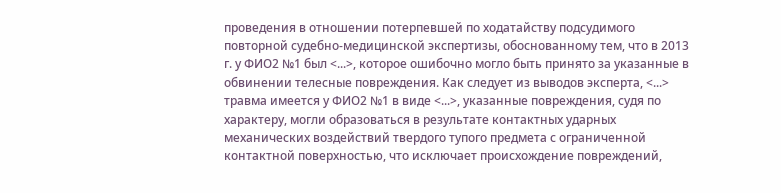проведения в отношении потерпевшей по ходатайству подсудимого повторной судебно-медицинской экспертизы, обоснованному тем, что в 2013 г. у ФИО2 №1 был <...>, которое ошибочно могло быть принято за указанные в обвинении телесные повреждения. Как следует из выводов эксперта, <...> травма имеется у ФИО2 №1 в виде <...>, указанные повреждения, судя по характеру, могли образоваться в результате контактных ударных механических воздействий твердого тупого предмета с ограниченной контактной поверхностью, что исключает происхождение повреждений,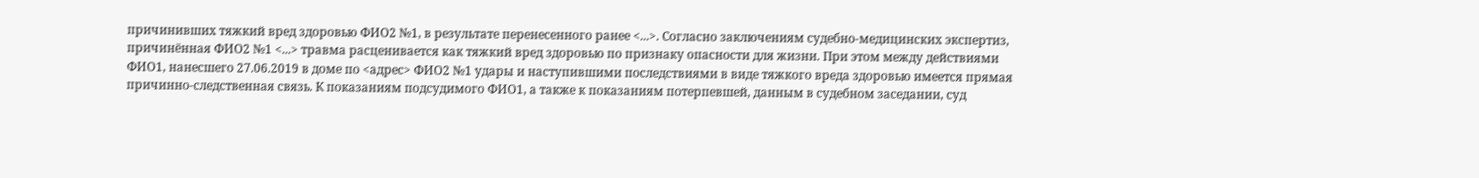причинивших тяжкий вред здоровью ФИО2 №1, в результате перенесенного ранее <...>. Согласно заключениям судебно-медицинских экспертиз, причинённая ФИО2 №1 <...> травма расценивается как тяжкий вред здоровью по признаку опасности для жизни. При этом между действиями ФИО1, нанесшего 27.06.2019 в доме по <адрес> ФИО2 №1 удары и наступившими последствиями в виде тяжкого вреда здоровью имеется прямая причинно-следственная связь. К показаниям подсудимого ФИО1, а также к показаниям потерпевшей, данным в судебном заседании, суд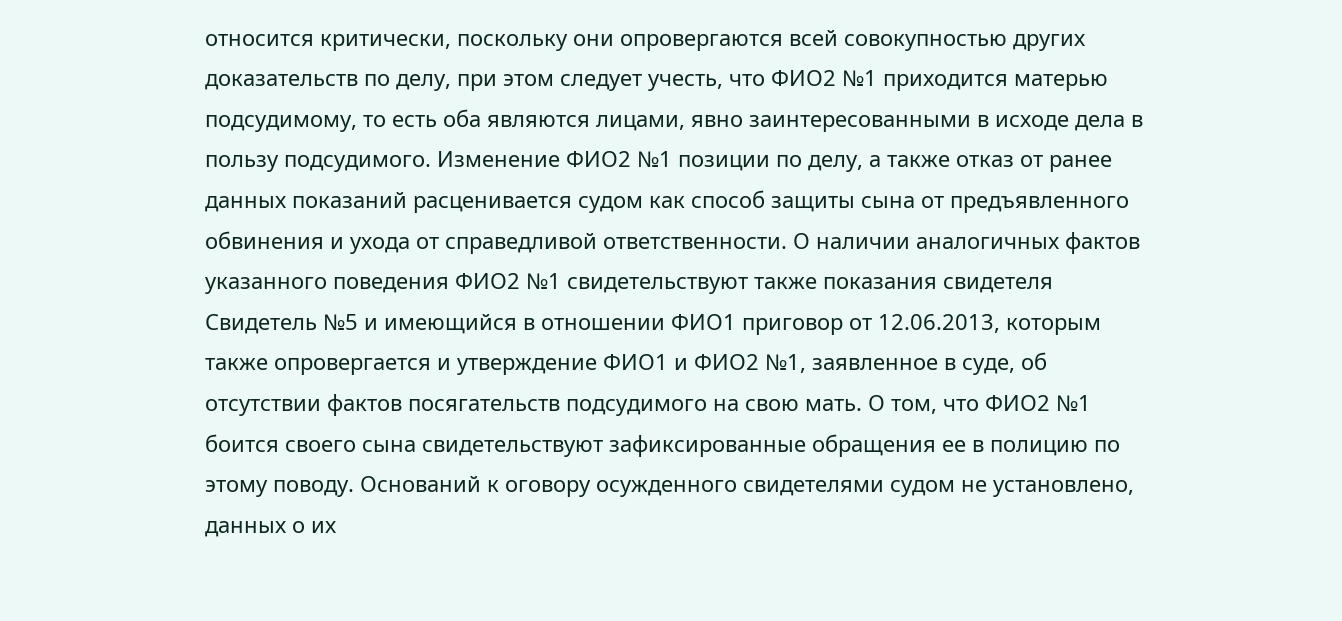относится критически, поскольку они опровергаются всей совокупностью других доказательств по делу, при этом следует учесть, что ФИО2 №1 приходится матерью подсудимому, то есть оба являются лицами, явно заинтересованными в исходе дела в пользу подсудимого. Изменение ФИО2 №1 позиции по делу, а также отказ от ранее данных показаний расценивается судом как способ защиты сына от предъявленного обвинения и ухода от справедливой ответственности. О наличии аналогичных фактов указанного поведения ФИО2 №1 свидетельствуют также показания свидетеля Свидетель №5 и имеющийся в отношении ФИО1 приговор от 12.06.2013, которым также опровергается и утверждение ФИО1 и ФИО2 №1, заявленное в суде, об отсутствии фактов посягательств подсудимого на свою мать. О том, что ФИО2 №1 боится своего сына свидетельствуют зафиксированные обращения ее в полицию по этому поводу. Оснований к оговору осужденного свидетелями судом не установлено, данных о их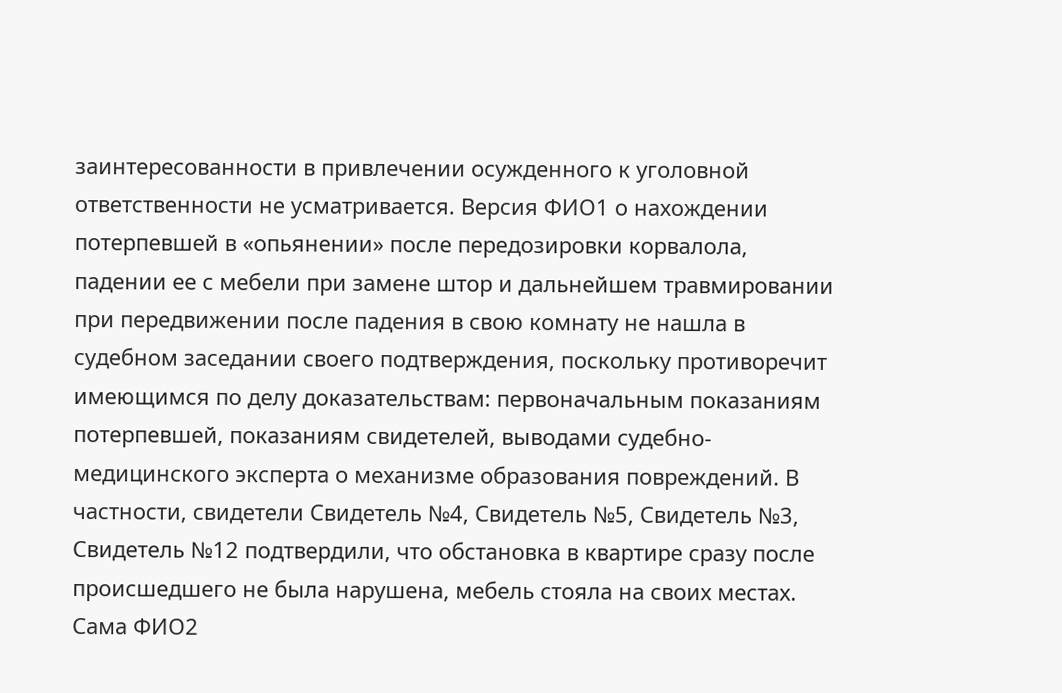заинтересованности в привлечении осужденного к уголовной ответственности не усматривается. Версия ФИО1 о нахождении потерпевшей в «опьянении» после передозировки корвалола, падении ее с мебели при замене штор и дальнейшем травмировании при передвижении после падения в свою комнату не нашла в судебном заседании своего подтверждения, поскольку противоречит имеющимся по делу доказательствам: первоначальным показаниям потерпевшей, показаниям свидетелей, выводами судебно-медицинского эксперта о механизме образования повреждений. В частности, свидетели Свидетель №4, Свидетель №5, Свидетель №3, Свидетель №12 подтвердили, что обстановка в квартире сразу после происшедшего не была нарушена, мебель стояла на своих местах. Сама ФИО2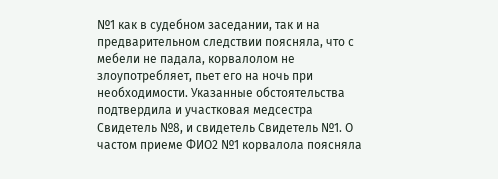№1 как в судебном заседании, так и на предварительном следствии поясняла, что с мебели не падала, корвалолом не злоупотребляет, пьет его на ночь при необходимости. Указанные обстоятельства подтвердила и участковая медсестра Свидетель №8, и свидетель Свидетель №1. О частом приеме ФИО2 №1 корвалола поясняла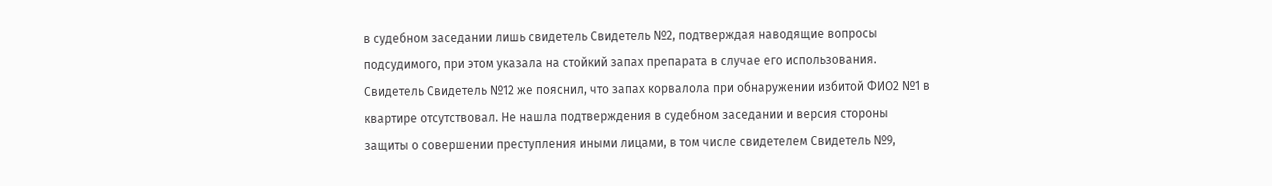в судебном заседании лишь свидетель Свидетель №2, подтверждая наводящие вопросы подсудимого, при этом указала на стойкий запах препарата в случае его использования. Свидетель Свидетель №12 же пояснил, что запах корвалола при обнаружении избитой ФИО2 №1 в квартире отсутствовал. Не нашла подтверждения в судебном заседании и версия стороны защиты о совершении преступления иными лицами, в том числе свидетелем Свидетель №9,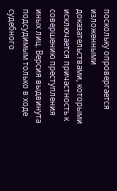поскольку опровергается изложенными доказательствами, которыми исключается причастность к совершению преступления иных лиц. Версия выдвинута подсудимым только в ходе судебного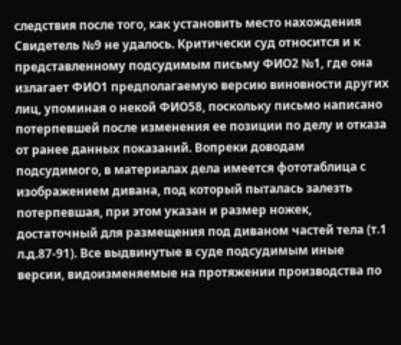следствия после того, как установить место нахождения Свидетель №9 не удалось. Критически суд относится и к представленному подсудимым письму ФИО2 №1, где она излагает ФИО1 предполагаемую версию виновности других лиц, упоминая о некой ФИО58, поскольку письмо написано потерпевшей после изменения ее позиции по делу и отказа от ранее данных показаний. Вопреки доводам подсудимого, в материалах дела имеется фототаблица с изображением дивана, под который пыталась залезть потерпевшая, при этом указан и размер ножек, достаточный для размещения под диваном частей тела (т.1 л.д.87-91). Все выдвинутые в суде подсудимым иные версии, видоизменяемые на протяжении производства по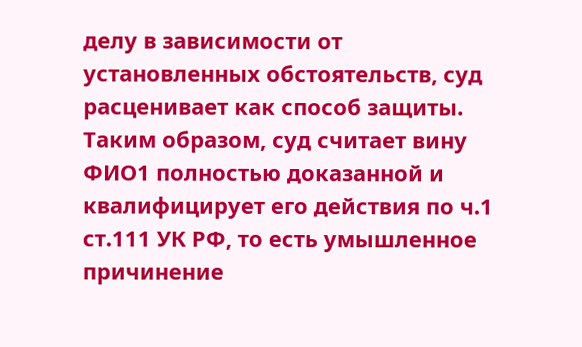делу в зависимости от установленных обстоятельств, суд расценивает как способ защиты. Таким образом, суд считает вину ФИО1 полностью доказанной и квалифицирует его действия по ч.1 ст.111 УК РФ, то есть умышленное причинение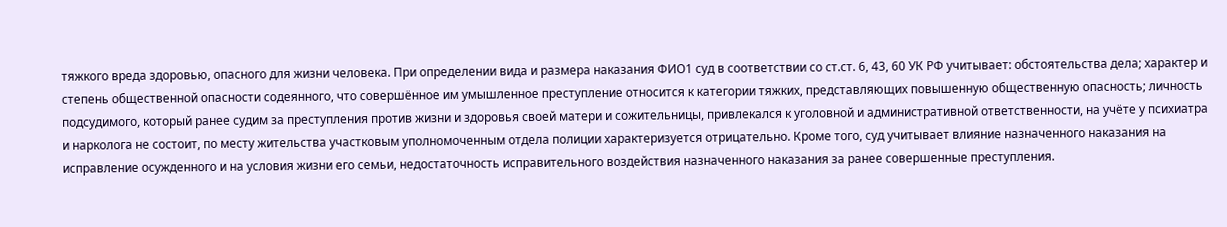тяжкого вреда здоровью, опасного для жизни человека. При определении вида и размера наказания ФИО1 суд в соответствии со ст.ст. 6, 43, 60 УК РФ учитывает: обстоятельства дела; характер и степень общественной опасности содеянного, что совершённое им умышленное преступление относится к категории тяжких, представляющих повышенную общественную опасность; личность подсудимого, который ранее судим за преступления против жизни и здоровья своей матери и сожительницы, привлекался к уголовной и административной ответственности, на учёте у психиатра и нарколога не состоит, по месту жительства участковым уполномоченным отдела полиции характеризуется отрицательно. Кроме того, суд учитывает влияние назначенного наказания на исправление осужденного и на условия жизни его семьи, недостаточность исправительного воздействия назначенного наказания за ранее совершенные преступления.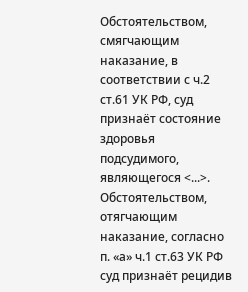Обстоятельством, смягчающим наказание, в соответствии с ч.2 ст.61 УК РФ, суд признаёт состояние здоровья подсудимого, являющегося <...>. Обстоятельством, отягчающим наказание, согласно п. «а» ч.1 ст.63 УК РФ суд признаёт рецидив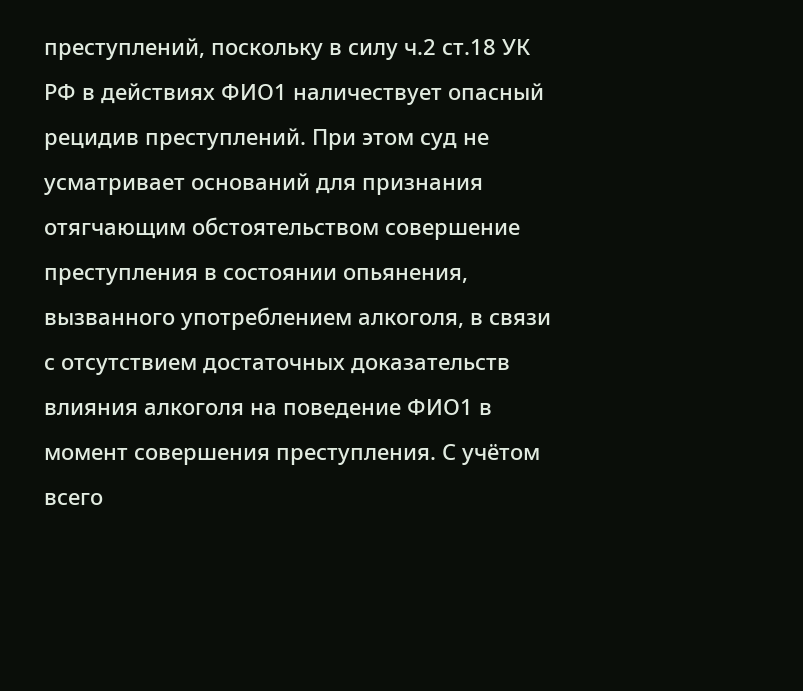преступлений, поскольку в силу ч.2 ст.18 УК РФ в действиях ФИО1 наличествует опасный рецидив преступлений. При этом суд не усматривает оснований для признания отягчающим обстоятельством совершение преступления в состоянии опьянения, вызванного употреблением алкоголя, в связи с отсутствием достаточных доказательств влияния алкоголя на поведение ФИО1 в момент совершения преступления. С учётом всего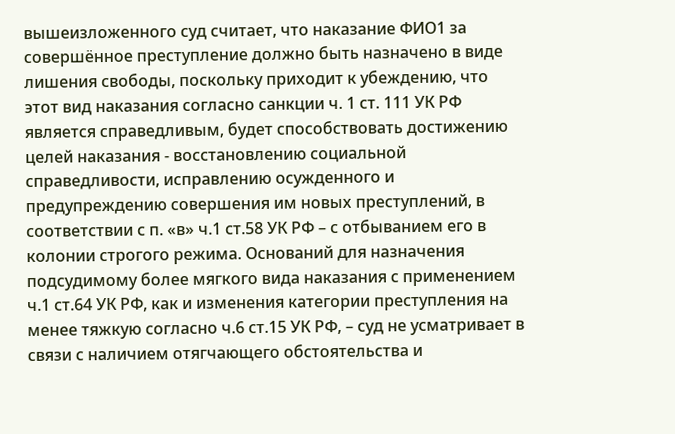вышеизложенного суд считает, что наказание ФИО1 за совершённое преступление должно быть назначено в виде лишения свободы, поскольку приходит к убеждению, что этот вид наказания согласно санкции ч. 1 ст. 111 УК РФ является справедливым, будет способствовать достижению целей наказания - восстановлению социальной справедливости, исправлению осужденного и предупреждению совершения им новых преступлений, в соответствии с п. «в» ч.1 ст.58 УК РФ – с отбыванием его в колонии строгого режима. Оснований для назначения подсудимому более мягкого вида наказания с применением ч.1 ст.64 УК РФ, как и изменения категории преступления на менее тяжкую согласно ч.6 ст.15 УК РФ, – суд не усматривает в связи с наличием отягчающего обстоятельства и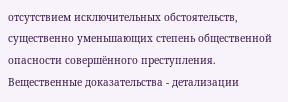отсутствием исключительных обстоятельств, существенно уменьшающих степень общественной опасности совершённого преступления. Вещественные доказательства - детализации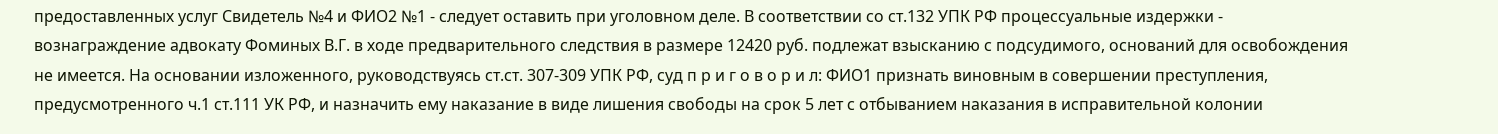предоставленных услуг Свидетель №4 и ФИО2 №1 - следует оставить при уголовном деле. В соответствии со ст.132 УПК РФ процессуальные издержки - вознаграждение адвокату Фоминых В.Г. в ходе предварительного следствия в размере 12420 руб. подлежат взысканию с подсудимого, оснований для освобождения не имеется. На основании изложенного, руководствуясь ст.ст. 307-309 УПК РФ, суд п р и г о в о р и л: ФИО1 признать виновным в совершении преступления, предусмотренного ч.1 ст.111 УК РФ, и назначить ему наказание в виде лишения свободы на срок 5 лет с отбыванием наказания в исправительной колонии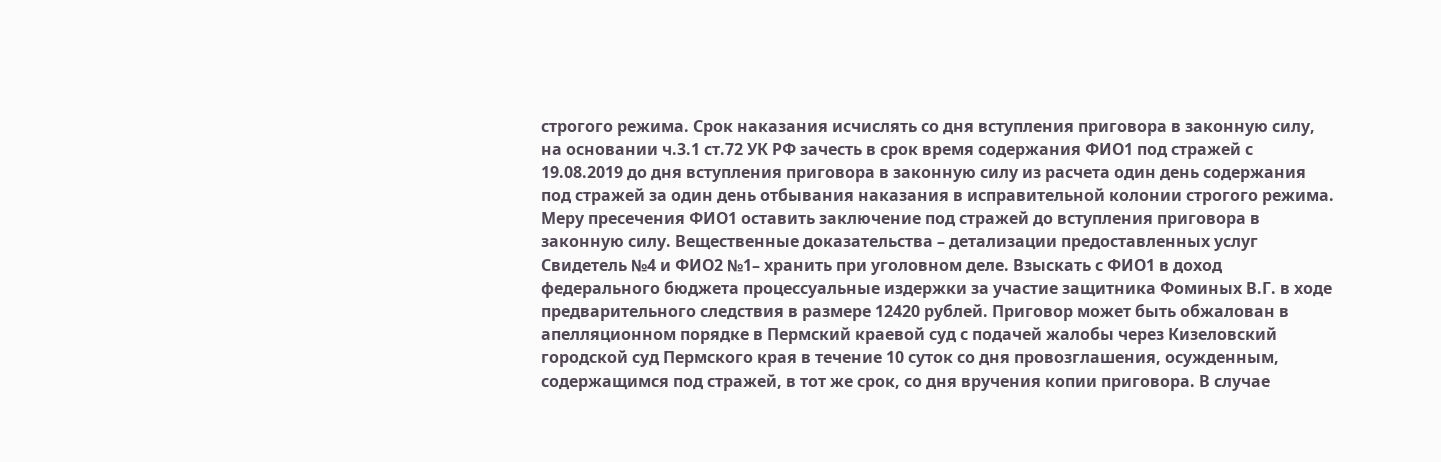строгого режима. Срок наказания исчислять со дня вступления приговора в законную силу, на основании ч.3.1 ст.72 УК РФ зачесть в срок время содержания ФИО1 под стражей с 19.08.2019 до дня вступления приговора в законную силу из расчета один день содержания под стражей за один день отбывания наказания в исправительной колонии строгого режима. Меру пресечения ФИО1 оставить заключение под стражей до вступления приговора в законную силу. Вещественные доказательства – детализации предоставленных услуг Свидетель №4 и ФИО2 №1– хранить при уголовном деле. Взыскать с ФИО1 в доход федерального бюджета процессуальные издержки за участие защитника Фоминых В.Г. в ходе предварительного следствия в размере 12420 рублей. Приговор может быть обжалован в апелляционном порядке в Пермский краевой суд с подачей жалобы через Кизеловский городской суд Пермского края в течение 10 суток со дня провозглашения, осужденным, содержащимся под стражей, в тот же срок, со дня вручения копии приговора. В случае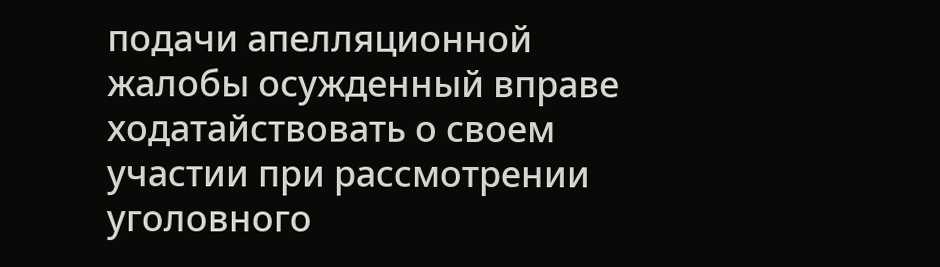подачи апелляционной жалобы осужденный вправе ходатайствовать о своем участии при рассмотрении уголовного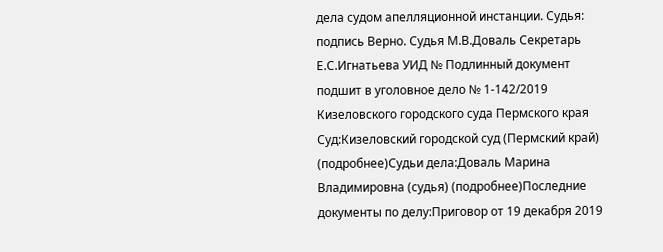дела судом апелляционной инстанции. Судья: подпись Верно. Судья М.В.Доваль Секретарь Е.С.Игнатьева УИД № Подлинный документ подшит в уголовное дело № 1-142/2019 Кизеловского городского суда Пермского края Суд:Кизеловский городской суд (Пермский край) (подробнее)Судьи дела:Доваль Марина Владимировна (судья) (подробнее)Последние документы по делу:Приговор от 19 декабря 2019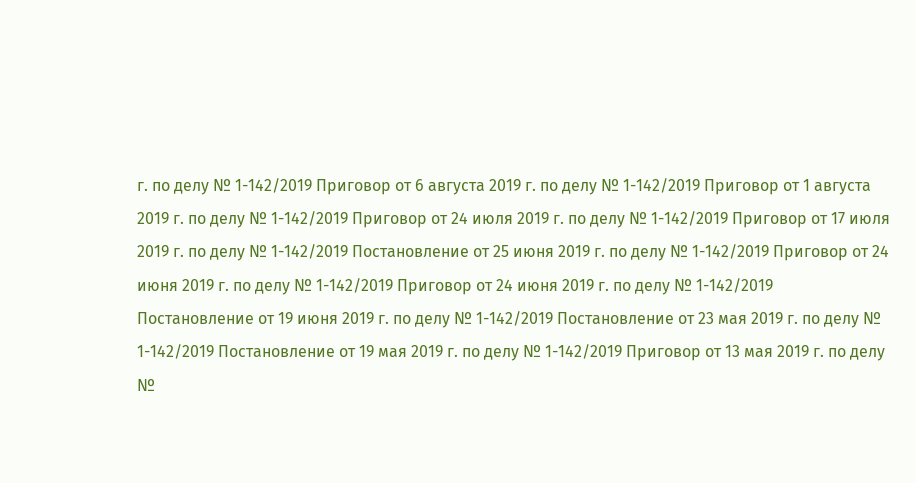г. по делу № 1-142/2019 Приговор от 6 августа 2019 г. по делу № 1-142/2019 Приговор от 1 августа 2019 г. по делу № 1-142/2019 Приговор от 24 июля 2019 г. по делу № 1-142/2019 Приговор от 17 июля 2019 г. по делу № 1-142/2019 Постановление от 25 июня 2019 г. по делу № 1-142/2019 Приговор от 24 июня 2019 г. по делу № 1-142/2019 Приговор от 24 июня 2019 г. по делу № 1-142/2019 Постановление от 19 июня 2019 г. по делу № 1-142/2019 Постановление от 23 мая 2019 г. по делу № 1-142/2019 Постановление от 19 мая 2019 г. по делу № 1-142/2019 Приговор от 13 мая 2019 г. по делу №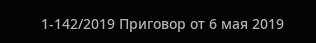1-142/2019 Приговор от 6 мая 2019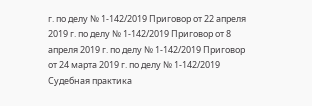г. по делу № 1-142/2019 Приговор от 22 апреля 2019 г. по делу № 1-142/2019 Приговор от 8 апреля 2019 г. по делу № 1-142/2019 Приговор от 24 марта 2019 г. по делу № 1-142/2019 Судебная практика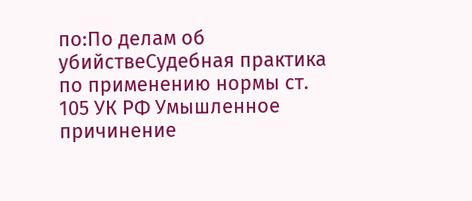по:По делам об убийствеСудебная практика по применению нормы ст. 105 УК РФ Умышленное причинение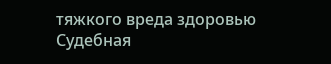тяжкого вреда здоровью Судебная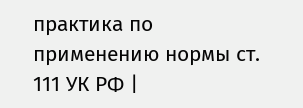практика по применению нормы ст. 111 УК РФ |